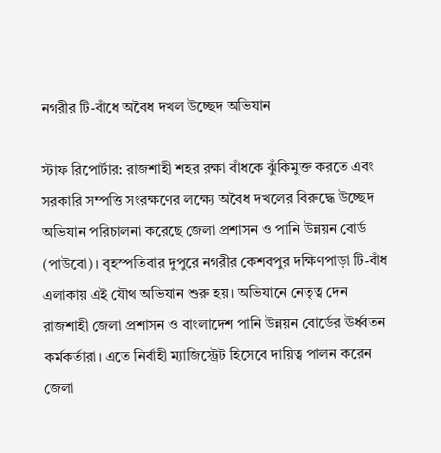নগরীর টি-বাঁধে অবৈধ দখল উচ্ছেদ অভিযান

স্টাফ রিপোর্টার: রাজশাহী শহর রক্ষা বাঁধকে ঝুঁকিমুক্ত করতে এবং সরকারি সম্পত্তি সংরক্ষণের লক্ষ্যে অবৈধ দখলের বিরুদ্ধে উচ্ছেদ অভিযান পরিচালনা করেছে জেলা প্রশাসন ও পানি উন্নয়ন বোর্ড (পাউবো)। বৃহস্পতিবার দুপুরে নগরীর কেশবপুর দক্ষিণপাড়া টি-বাঁধ এলাকায় এই যৌথ অভিযান শুরু হয়। অভিযানে নেতৃত্ব দেন রাজশাহী জেলা প্রশাসন ও বাংলাদেশ পানি উন্নয়ন বোর্ডের ঊর্ধ্বতন কর্মকর্তারা। এতে নির্বাহী ম্যাজিস্ট্রেট হিসেবে দায়িত্ব পালন করেন জেলা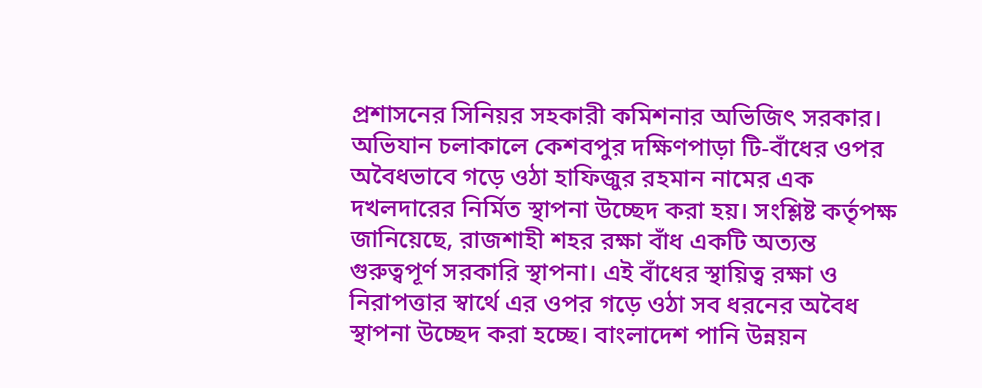প্রশাসনের সিনিয়র সহকারী কমিশনার অভিজিৎ সরকার।
অভিযান চলাকালে কেশবপুর দক্ষিণপাড়া টি-বাঁধের ওপর অবৈধভাবে গড়ে ওঠা হাফিজুর রহমান নামের এক দখলদারের নির্মিত স্থাপনা উচ্ছেদ করা হয়। সংশ্লিষ্ট কর্তৃপক্ষ জানিয়েছে, রাজশাহী শহর রক্ষা বাঁধ একটি অত্যন্ত গুরুত্বপূর্ণ সরকারি স্থাপনা। এই বাঁধের স্থায়িত্ব রক্ষা ও নিরাপত্তার স্বার্থে এর ওপর গড়ে ওঠা সব ধরনের অবৈধ স্থাপনা উচ্ছেদ করা হচ্ছে। বাংলাদেশ পানি উন্নয়ন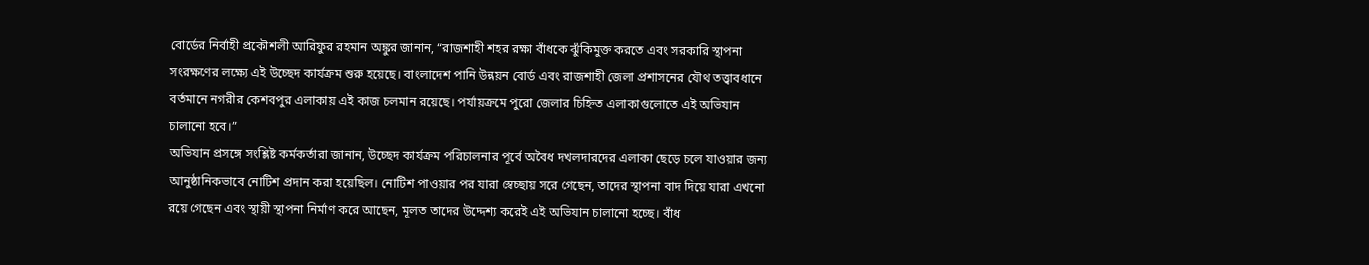বোর্ডের নির্বাহী প্রকৌশলী আরিফুর রহমান অঙ্কুর জানান, “রাজশাহী শহর রক্ষা বাঁধকে ঝুঁকিমুক্ত করতে এবং সরকারি স্থাপনা সংরক্ষণের লক্ষ্যে এই উচ্ছেদ কার্যক্রম শুরু হয়েছে। বাংলাদেশ পানি উন্নয়ন বোর্ড এবং রাজশাহী জেলা প্রশাসনের যৌথ তত্ত্বাবধানে বর্তমানে নগরীর কেশবপুর এলাকায় এই কাজ চলমান রয়েছে। পর্যায়ক্রমে পুরো জেলার চিহ্নিত এলাকাগুলোতে এই অভিযান চালানো হবে।”
অভিযান প্রসঙ্গে সংশ্লিষ্ট কর্মকর্তারা জানান, উচ্ছেদ কার্যক্রম পরিচালনার পূর্বে অবৈধ দখলদারদের এলাকা ছেড়ে চলে যাওয়ার জন্য আনুষ্ঠানিকভাবে নোটিশ প্রদান করা হয়েছিল। নোটিশ পাওয়ার পর যারা স্বেচ্ছায় সরে গেছেন, তাদের স্থাপনা বাদ দিয়ে যারা এখনো রয়ে গেছেন এবং স্থায়ী স্থাপনা নির্মাণ করে আছেন, মূলত তাদের উদ্দেশ্য করেই এই অভিযান চালানো হচ্ছে। বাঁধ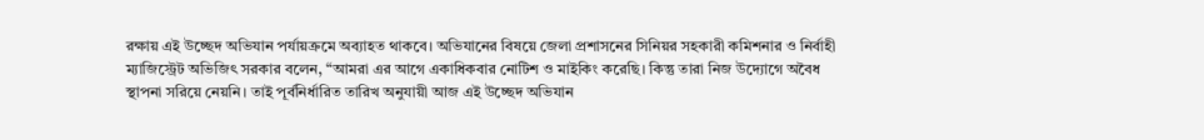রক্ষায় এই উচ্ছেদ অভিযান পর্যায়ক্রমে অব্যাহত থাকবে। অভিযানের বিষয়ে জেলা প্রশাসনের সিনিয়র সহকারী কমিশনার ও নির্বাহী ম্যাজিস্ট্রেট অভিজিৎ সরকার বলেন, “আমরা এর আগে একাধিকবার নোটিশ ও মাইকিং করেছি। কিন্তু তারা নিজ উদ্যোগে অবৈধ স্থাপনা সরিয়ে নেয়নি। তাই পূর্বনির্ধারিত তারিখ অনুযায়ী আজ এই উচ্ছেদ অভিযান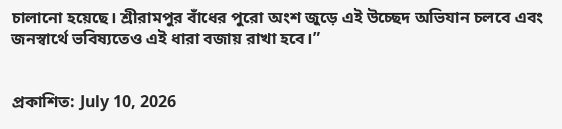চালানো হয়েছে। শ্রীরামপুর বাঁধের পুরো অংশ জুড়ে এই উচ্ছেদ অভিযান চলবে এবং জনস্বার্থে ভবিষ্যতেও এই ধারা বজায় রাখা হবে।”


প্রকাশিত: July 10, 2026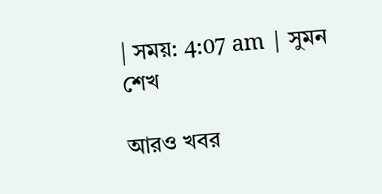| সময়: 4:07 am | সুমন শেখ

আরও খবর